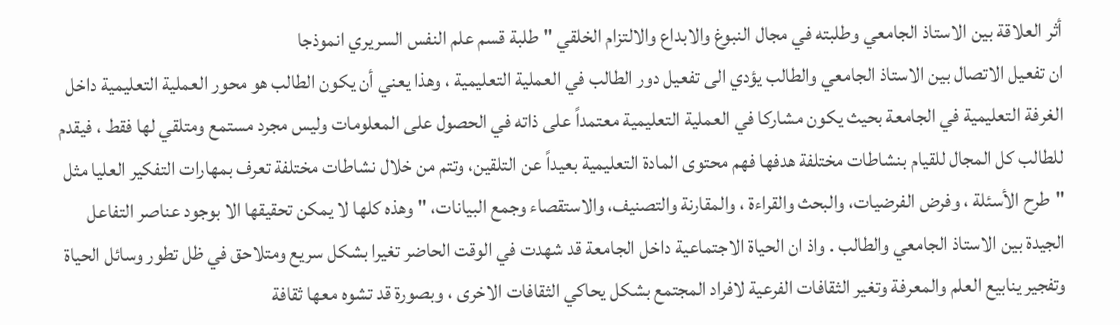أثر العلاقة بين الاستاذ الجامعي وطلبته في مجال النبوغ والابداع والالتزام الخلقي "طلبة قسم علم النفس السريري انموذجا
ان تفعيل الاتصال بين الاستاذ الجامعي والطالب يؤدي الى تفعيل دور الطالب في العملية التعليمية ، وهذا يعني أن يكون الطالب هو محور العملية التعليمية داخل الغرفة التعليمية في الجامعة بحيث يكون مشاركا في العملية التعليمية معتمداً على ذاته في الحصول على المعلومات وليس مجرد مستمع ومتلقي لها فقط ، فيقدم للطالب كل المجال للقيام بنشاطات مختلفة هدفها فهم محتوى المادة التعليمية بعيداً عن التلقين، وتتم من خلال نشاطات مختلفة تعرف بمهارات التفكير العليا مثل "طرح الأسئلة ، وفرض الفرضيات، والبحث والقراءة ، والمقارنة والتصنيف، والاستقصاء وجمع البيانات، "وهذه كلها لا يمكن تحقيقها الا بوجود عناصر التفاعل الجيدة بين الاستاذ الجامعي والطالب . واذ ان الحياة الاجتماعية داخل الجامعة قد شهدت في الوقت الحاضر تغيرا بشكل سريع ومتلاحق في ظل تطور وسائل الحياة وتفجير ينابيع العلم والمعرفة وتغير الثقافات الفرعية لافراد المجتمع بشكل يحاكي الثقافات الاخرى ، وبصورة قد تشوه معها ثقافة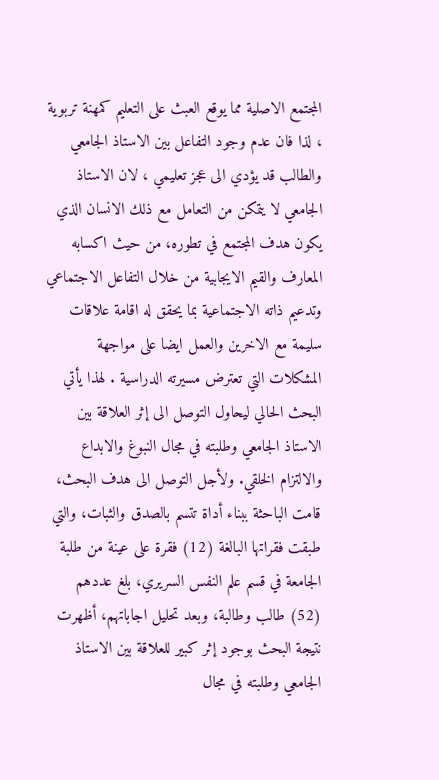المجتمع الاصلية مما يوقع العبث على التعليم كمهنة تربوية ، لذا فان عدم وجود التفاعل بين الاستاذ الجامعي والطالب قد يؤدي الى عجز تعليمي ، لان الاستاذ الجامعي لا يتمكن من التعامل مع ذلك الانسان الذي يكون هدف المجتمع في تطوره، من حيث اكسابه المعارف والقيم الايجابية من خلال التفاعل الاجتماعي وتدعيم ذاته الاجتماعية بما يحقق له اقامة علاقات سليمة مع الاخرين والعمل ايضا على مواجهة المشكلات التي تعترض مسيرته الدراسية . لهذا يأتي البحث الحالي ليحاول التوصل الى إثر العلاقة بين الاستاذ الجامعي وطلبته في مجال النبوغ والابداع والالتزام الخلقي. ولأجل التوصل الى هدف البحث، قامت الباحثة ببناء أداة تتسم بالصدق والثبات، والتي طبقت فقراتها البالغة (12) فقرة على عينة من طلبة الجامعة في قسم علم النفس السريري، بلغ عددهم (52) طالب وطالبة، وبعد تحليل اجاباتهم، أظهرت نتيجة البحث بوجود إثر كبير للعلاقة بين الاستاذ الجامعي وطلبته في مجال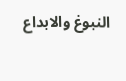النبوغ والابداع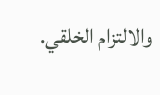والالتزام الخلقي.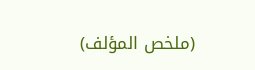(ملخص المؤلف)